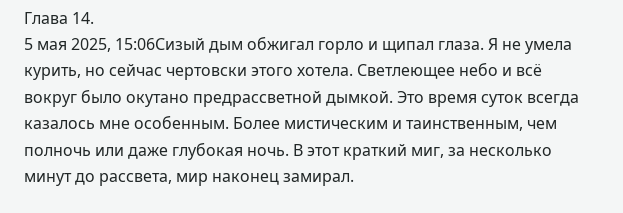Глава 14.
5 мая 2025, 15:06Сизый дым обжигал горло и щипал глаза. Я не умела курить, но сейчас чертовски этого хотела. Светлеющее небо и всё вокруг было окутано предрассветной дымкой. Это время суток всегда казалось мне особенным. Более мистическим и таинственным, чем полночь или даже глубокая ночь. В этот краткий миг, за несколько минут до рассвета, мир наконец замирал.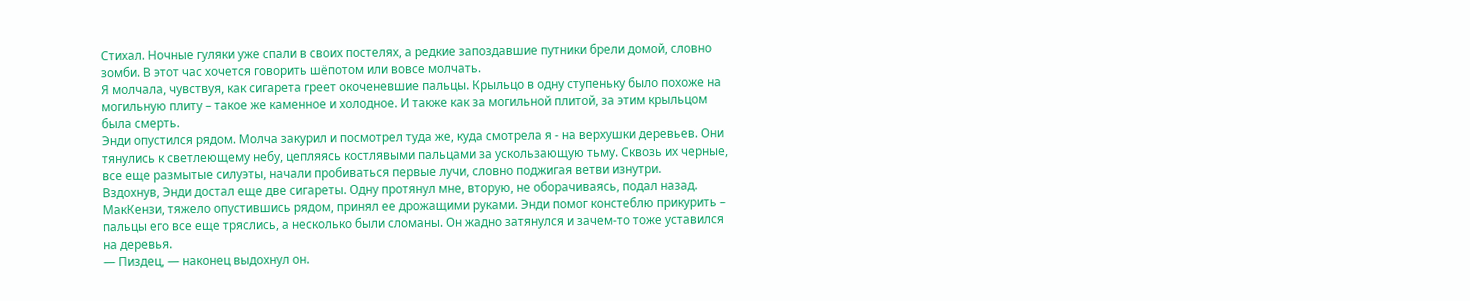Стихал. Ночные гуляки уже спали в своих постелях, а редкие запоздавшие путники брели домой, словно зомби. В этот час хочется говорить шёпотом или вовсе молчать.
Я молчала, чувствуя, как сигарета греет окоченевшие пальцы. Крыльцо в одну ступеньку было похоже на могильную плиту – такое же каменное и холодное. И также как за могильной плитой, за этим крыльцом была смерть.
Энди опустился рядом. Молча закурил и посмотрел туда же, куда смотрела я - на верхушки деревьев. Они тянулись к светлеющему небу, цепляясь костлявыми пальцами за ускользающую тьму. Сквозь их черные, все еще размытые силуэты, начали пробиваться первые лучи, словно поджигая ветви изнутри.
Вздохнув, Энди достал еще две сигареты. Одну протянул мне, вторую, не оборачиваясь, подал назад. МакКензи, тяжело опустившись рядом, принял ее дрожащими руками. Энди помог констеблю прикурить – пальцы его все еще тряслись, а несколько были сломаны. Он жадно затянулся и зачем-то тоже уставился на деревья.
— Пиздец, — наконец выдохнул он.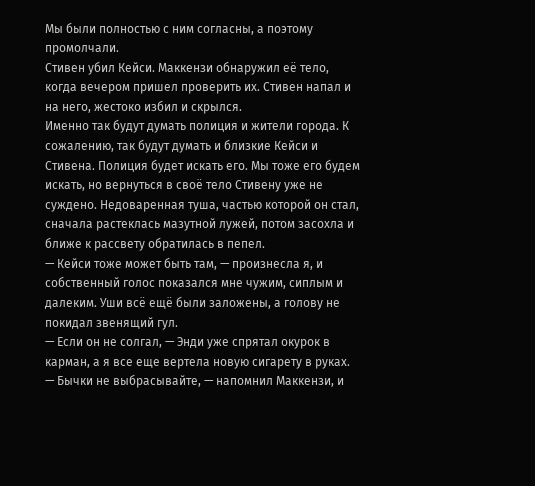Мы были полностью с ним согласны, а поэтому промолчали.
Стивен убил Кейси. Маккензи обнаружил её тело, когда вечером пришел проверить их. Стивен напал и на него, жестоко избил и скрылся.
Именно так будут думать полиция и жители города. К сожалению, так будут думать и близкие Кейси и Стивена. Полиция будет искать его. Мы тоже его будем искать, но вернуться в своё тело Стивену уже не суждено. Недоваренная туша, частью которой он стал, сначала растеклась мазутной лужей, потом засохла и ближе к рассвету обратилась в пепел.
— Кейси тоже может быть там, — произнесла я, и собственный голос показался мне чужим, сиплым и далеким. Уши всё ещё были заложены, а голову не покидал звенящий гул.
— Если он не солгал, — Энди уже спрятал окурок в карман, а я все еще вертела новую сигарету в руках.
— Бычки не выбрасывайте, — напомнил Маккензи, и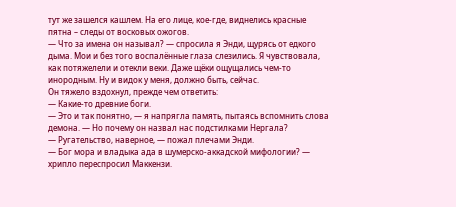тут же зашелся кашлем. На его лице, кое-где, виднелись красные пятна – следы от восковых ожогов.
— Что за имена он называл? — спросила я Энди, щурясь от едкого дыма. Мои и без того воспалённые глаза слезились. Я чувствовала, как потяжелели и отекли веки. Даже щёки ощущались чем-то инородным. Ну и видок у меня, должно быть, сейчас.
Он тяжело вздохнул, прежде чем ответить:
— Какие-то древние боги.
— Это и так понятно, — я напрягла память, пытаясь вспомнить слова демона. — Но почему он назвал нас подстилками Нергала?
— Ругательство, наверное, — пожал плечами Энди.
— Бог мора и владыка ада в шумерско-аккадской мифологии? — хрипло переспросил Маккензи.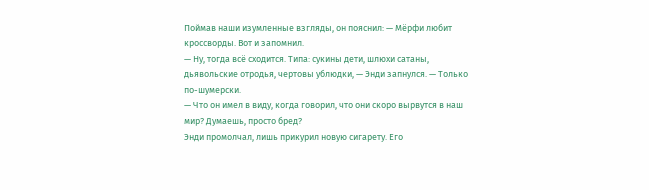Поймав наши изумленные взгляды, он пояснил: — Мёрфи любит кроссворды. Вот и запомнил.
— Ну, тогда всё сходится. Типа: сукины дети, шлюхи сатаны, дьявольские отродья, чертовы ублюдки, — Энди запнулся. — Только по-шумерски.
— Что он имел в виду, когда говорил, что они скоро вырвутся в наш мир? Думаешь, просто бред?
Энди промолчал, лишь прикурил новую сигарету. Его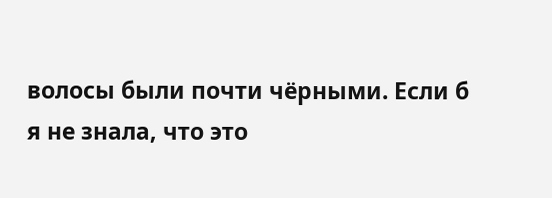волосы были почти чёрными. Если б я не знала, что это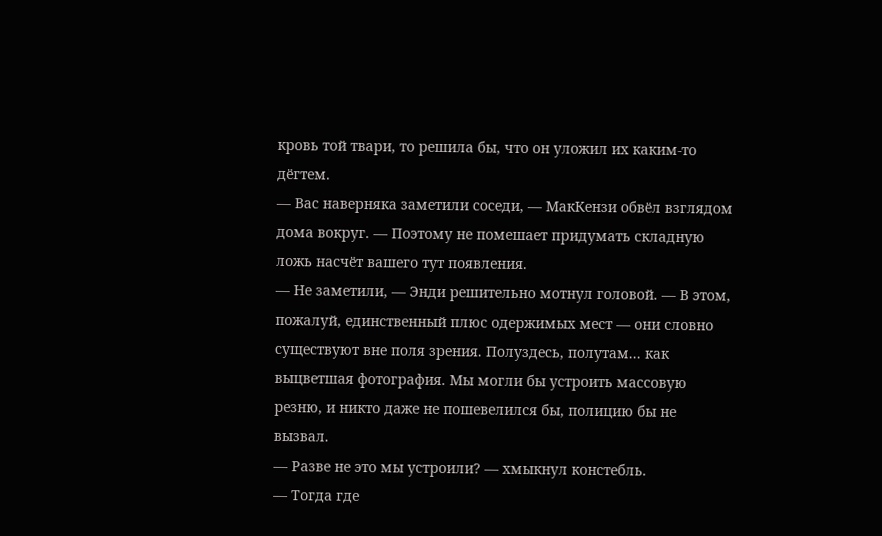кровь той твари, то решила бы, что он уложил их каким-то дёгтем.
— Вас наверняка заметили соседи, — МакКензи обвёл взглядом дома вокруг. — Поэтому не помешает придумать складную ложь насчёт вашего тут появления.
— Не заметили, — Энди решительно мотнул головой. — В этом, пожалуй, единственный плюс одержимых мест — они словно существуют вне поля зрения. Полуздесь, полутам... как выцветшая фотография. Мы могли бы устроить массовую резню, и никто даже не пошевелился бы, полицию бы не вызвал.
— Разве не это мы устроили? — хмыкнул констебль.
— Тогда где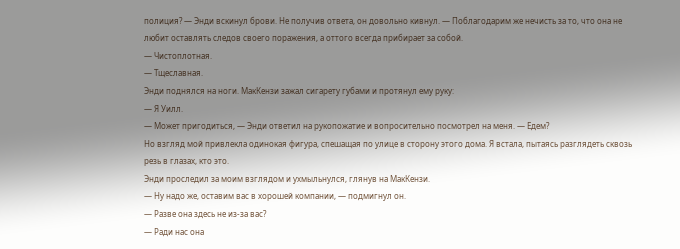полиция? — Энди вскинул брови. Не получив ответа, он довольно кивнул. — Поблагодарим же нечисть за то, что она не любит оставлять следов своего поражения, а оттого всегда прибирает за собой.
— Чистоплотная.
— Тщеславная.
Энди поднялся на ноги. МакКензи зажал сигарету губами и протянул ему руку:
— Я Уилл.
— Может пригодиться, — Энди ответил на рукопожатие и вопросительно посмотрел на меня. — Едем?
Но взгляд мой привлекла одинокая фигура, спешащая по улице в сторону этого дома. Я встала, пытаясь разглядеть сквозь резь в глазах, кто это.
Энди проследил за моим взглядом и ухмыльнулся, глянув на МакКензи.
— Ну надо же, оставим вас в хорошей компании, — подмигнул он.
— Разве она здесь не из-за вас?
— Ради нас она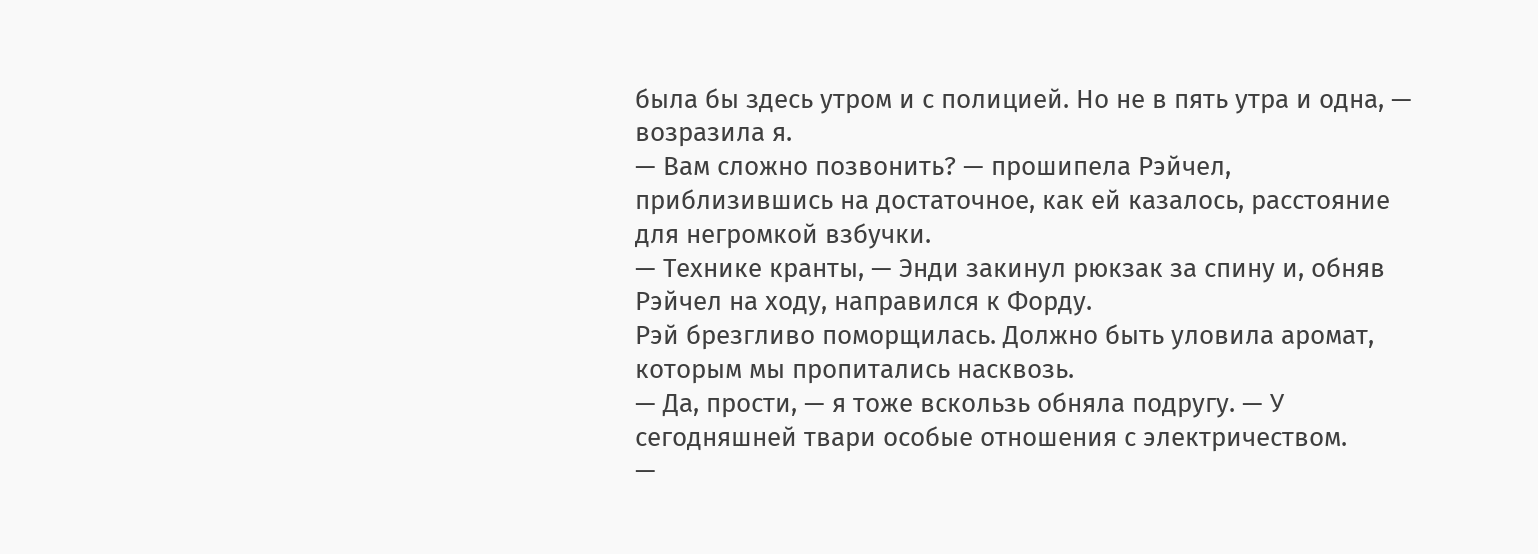была бы здесь утром и с полицией. Но не в пять утра и одна, — возразила я.
— Вам сложно позвонить? — прошипела Рэйчел, приблизившись на достаточное, как ей казалось, расстояние для негромкой взбучки.
— Технике кранты, — Энди закинул рюкзак за спину и, обняв Рэйчел на ходу, направился к Форду.
Рэй брезгливо поморщилась. Должно быть уловила аромат, которым мы пропитались насквозь.
— Да, прости, — я тоже вскользь обняла подругу. — У сегодняшней твари особые отношения с электричеством.
—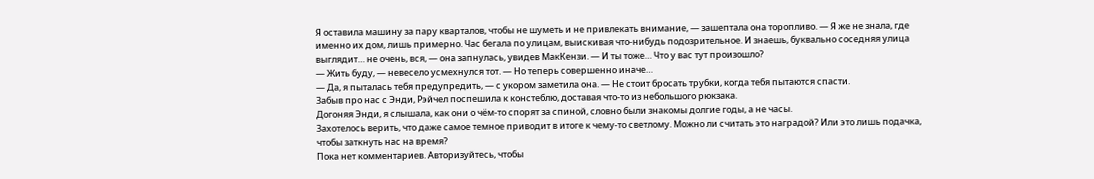Я оставила машину за пару кварталов, чтобы не шуметь и не привлекать внимание, — зашептала она торопливо. — Я же не знала, где именно их дом, лишь примерно. Час бегала по улицам, выискивая что-нибудь подозрительное. И знаешь, буквально соседняя улица выглядит… не очень, вся, — она запнулась, увидев МакКензи. — И ты тоже… Что у вас тут произошло?
— Жить буду, — невесело усмехнулся тот. — Но теперь совершенно иначе…
— Да, я пыталась тебя предупредить, — с укором заметила она. — Не стоит бросать трубки, когда тебя пытаются спасти.
Забыв про нас с Энди, Рэйчел поспешила к констеблю, доставая что-то из небольшого рюкзака.
Догоняя Энди, я слышала, как они о чём-то спорят за спиной, словно были знакомы долгие годы, а не часы.
Захотелось верить, что даже самое темное приводит в итоге к чему-то светлому. Можно ли считать это наградой? Или это лишь подачка, чтобы заткнуть нас на время?
Пока нет комментариев. Авторизуйтесь, чтобы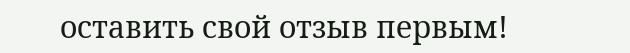оставить свой отзыв первым!